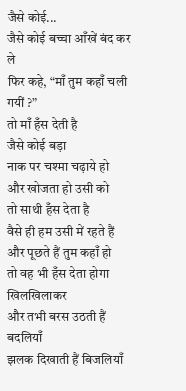जैसे कोई...
जैसे कोई बच्चा आँखें बंद कर ले
फिर कहे, “माँ तुम कहाँ चली गयीं ?”
तो माँ हँस देती है
जैसे कोई बड़ा
नाक पर चश्मा चढ़ाये हो
और खोजता हो उसी को
तो साथी हँस देता है
वैसे ही हम उसी में रहते हैं
और पूछते हैं तुम कहाँ हो
तो वह भी हँस देता होगा खिलखिलाकर
और तभी बरस उठती हैं बदलियाँ
झलक दिखाती हैं बिजलियाँ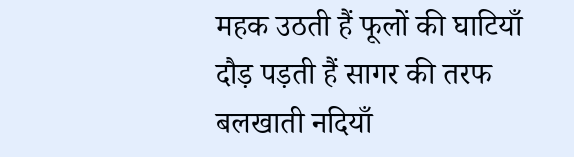महक उठती हैं फूलों की घाटियाँ
दौड़ पड़ती हैं सागर की तरफ
बलखाती नदियाँ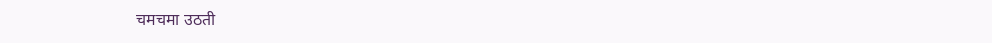चमचमा उठती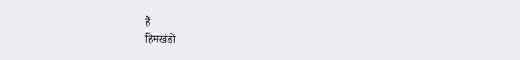हैं
हिमखंडों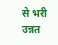से भरी उन्नत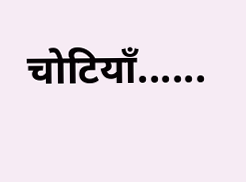चोटियाँ......